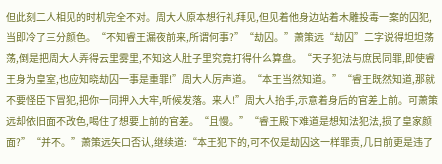但此刻二人相见的时机完全不对。周大人原本想行礼拜见,但见着他身边站着木雕投毒一案的囚犯,当即冷了三分颜色。“不知睿王漏夜前来,所谓何事?”“劫囚。”萧策远“劫囚”二字说得坦坦荡荡,倒是把周大人弄得云里雾里,不知这人肚子里究竟打得什么算盘。“天子犯法与庶民同罪,即使睿王身为皇室,也应知晓劫囚一事是重罪!”周大人厉声道。“本王当然知道。”“睿王既然知道,那就不要怪臣下冒犯,把你一同押入大牢,听候发落。来人!”周大人抬手,示意着身后的官差上前。可萧策远却依旧面不改色,喝住了想要上前的官差。“且慢。”“睿王殿下难道是想知法犯法,损了皇家颜面?”“并不。”萧策远矢口否认,继续道:“本王犯下的,可不仅是劫囚这一样罪责,几日前更是违了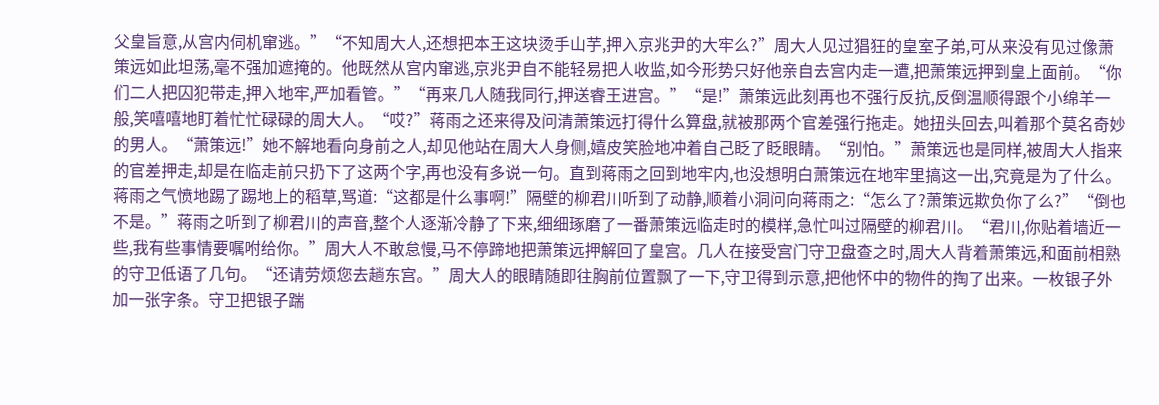父皇旨意,从宫内伺机窜逃。”“不知周大人,还想把本王这块烫手山芋,押入京兆尹的大牢么?”周大人见过猖狂的皇室子弟,可从来没有见过像萧策远如此坦荡,毫不强加遮掩的。他既然从宫内窜逃,京兆尹自不能轻易把人收监,如今形势只好他亲自去宫内走一遭,把萧策远押到皇上面前。“你们二人把囚犯带走,押入地牢,严加看管。”“再来几人随我同行,押送睿王进宫。”“是!”萧策远此刻再也不强行反抗,反倒温顺得跟个小绵羊一般,笑嘻嘻地盯着忙忙碌碌的周大人。“哎?”蒋雨之还来得及问清萧策远打得什么算盘,就被那两个官差强行拖走。她扭头回去,叫着那个莫名奇妙的男人。“萧策远!”她不解地看向身前之人,却见他站在周大人身侧,嬉皮笑脸地冲着自己眨了眨眼睛。“别怕。”萧策远也是同样,被周大人指来的官差押走,却是在临走前只扔下了这两个字,再也没有多说一句。直到蒋雨之回到地牢内,也没想明白萧策远在地牢里搞这一出,究竟是为了什么。蒋雨之气愤地踢了踢地上的稻草,骂道:“这都是什么事啊!”隔壁的柳君川听到了动静,顺着小洞问向蒋雨之:“怎么了?萧策远欺负你了么?”“倒也不是。”蒋雨之听到了柳君川的声音,整个人逐渐冷静了下来,细细琢磨了一番萧策远临走时的模样,急忙叫过隔壁的柳君川。“君川,你贴着墙近一些,我有些事情要嘱咐给你。”周大人不敢怠慢,马不停蹄地把萧策远押解回了皇宫。几人在接受宫门守卫盘查之时,周大人背着萧策远,和面前相熟的守卫低语了几句。“还请劳烦您去趟东宫。”周大人的眼睛随即往胸前位置飘了一下,守卫得到示意,把他怀中的物件的掏了出来。一枚银子外加一张字条。守卫把银子踹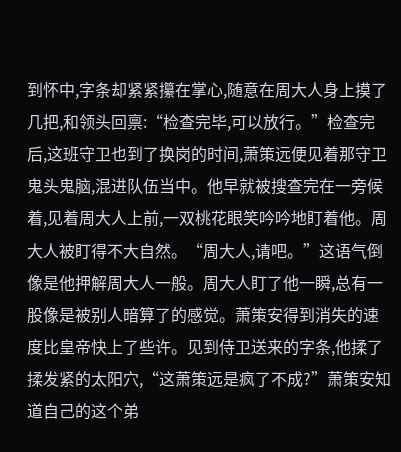到怀中,字条却紧紧攥在掌心,随意在周大人身上摸了几把,和领头回禀:“检查完毕,可以放行。”检查完后,这班守卫也到了换岗的时间,萧策远便见着那守卫鬼头鬼脑,混进队伍当中。他早就被搜查完在一旁候着,见着周大人上前,一双桃花眼笑吟吟地盯着他。周大人被盯得不大自然。“周大人,请吧。”这语气倒像是他押解周大人一般。周大人盯了他一瞬,总有一股像是被别人暗算了的感觉。萧策安得到消失的速度比皇帝快上了些许。见到侍卫送来的字条,他揉了揉发紧的太阳穴,“这萧策远是疯了不成?”萧策安知道自己的这个弟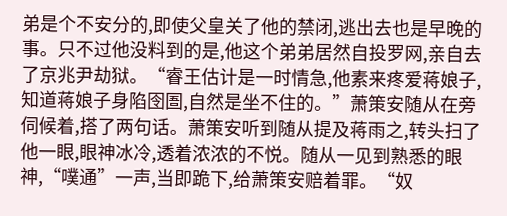弟是个不安分的,即使父皇关了他的禁闭,逃出去也是早晚的事。只不过他没料到的是,他这个弟弟居然自投罗网,亲自去了京兆尹劫狱。“睿王估计是一时情急,他素来疼爱蒋娘子,知道蒋娘子身陷囹圄,自然是坐不住的。”萧策安随从在旁伺候着,搭了两句话。萧策安听到随从提及蒋雨之,转头扫了他一眼,眼神冰冷,透着浓浓的不悦。随从一见到熟悉的眼神,“噗通”一声,当即跪下,给萧策安赔着罪。“奴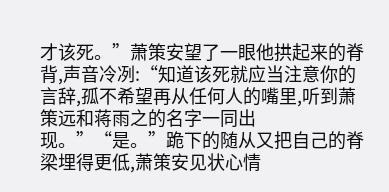才该死。”萧策安望了一眼他拱起来的脊背,声音冷冽:“知道该死就应当注意你的言辞,孤不希望再从任何人的嘴里,听到萧策远和蒋雨之的名字一同出现。”“是。”跪下的随从又把自己的脊梁埋得更低,萧策安见状心情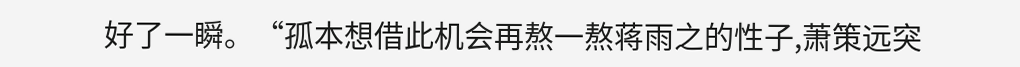好了一瞬。“孤本想借此机会再熬一熬蒋雨之的性子,萧策远突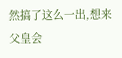然搞了这么一出,想来父皇会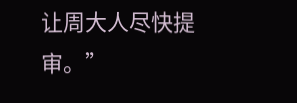让周大人尽快提审。”